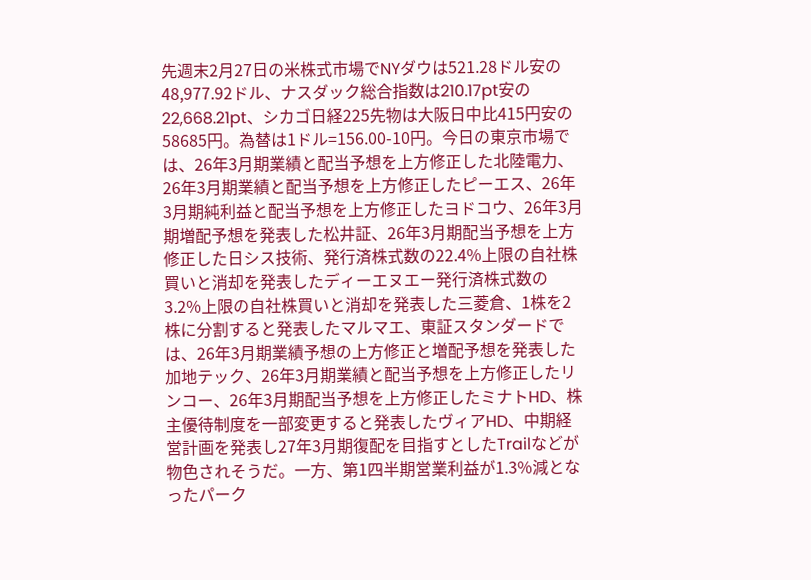先週末2月27日の米株式市場でNYダウは521.28ドル安の48,977.92ドル、ナスダック総合指数は210.17pt安の22,668.21pt、シカゴ日経225先物は大阪日中比415円安の58685円。為替は1ドル=156.00-10円。今日の東京市場では、26年3月期業績と配当予想を上方修正した北陸電力、26年3月期業績と配当予想を上方修正したピーエス、26年3月期純利益と配当予想を上方修正したヨドコウ、26年3月期増配予想を発表した松井証、26年3月期配当予想を上方修正した日シス技術、発行済株式数の22.4%上限の自社株買いと消却を発表したディーエヌエー発行済株式数の3.2%上限の自社株買いと消却を発表した三菱倉、1株を2株に分割すると発表したマルマエ、東証スタンダードでは、26年3月期業績予想の上方修正と増配予想を発表した加地テック、26年3月期業績と配当予想を上方修正したリンコー、26年3月期配当予想を上方修正したミナトHD、株主優待制度を一部変更すると発表したヴィアHD、中期経営計画を発表し27年3月期復配を目指すとしたTrailなどが物色されそうだ。一方、第1四半期営業利益が1.3%減となったパーク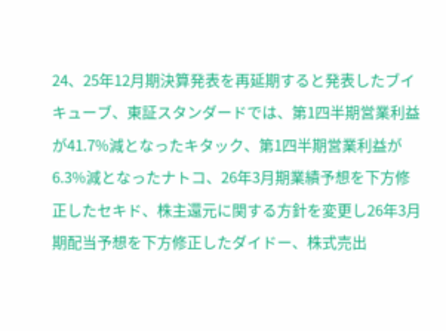24、25年12月期決算発表を再延期すると発表したブイキューブ、東証スタンダードでは、第1四半期営業利益が41.7%減となったキタック、第1四半期営業利益が6.3%減となったナトコ、26年3月期業績予想を下方修正したセキド、株主還元に関する方針を変更し26年3月期配当予想を下方修正したダイドー、株式売出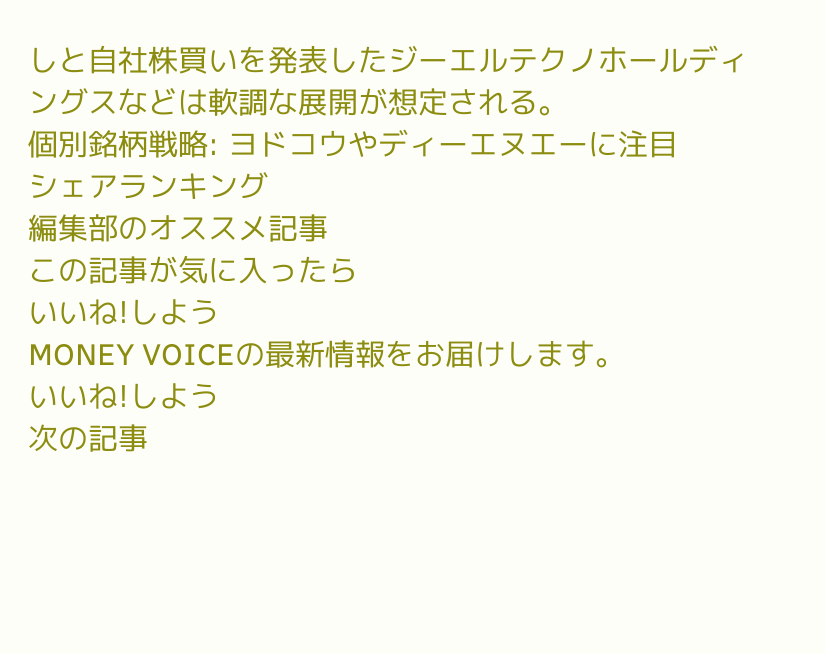しと自社株買いを発表したジーエルテクノホールディングスなどは軟調な展開が想定される。
個別銘柄戦略: ヨドコウやディーエヌエーに注目
シェアランキング
編集部のオススメ記事
この記事が気に入ったら
いいね!しよう
MONEY VOICEの最新情報をお届けします。
いいね!しよう
次の記事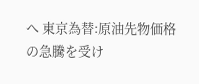へ 東京為替:原油先物価格の急騰を受け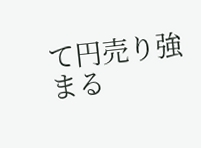て円売り強まる